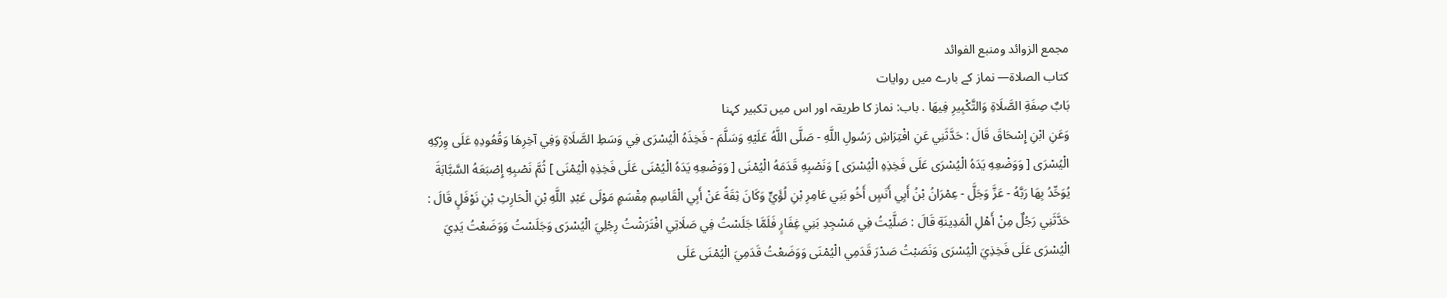مجمع الزوائد ومنبع الفوائد
كتاب الصلاة— نماز کے بارے میں روایات
بَابٌ صِفَةِ الصَّلَاةِ وَالتَّكْبِيرِ فِيهَا . باب: نماز کا طریقہ اور اس میں تکبیر کہنا
وَعَنِ ابْنِ إِسْحَاقَ قَالَ : حَدَّثَنِي عَنِ افْتِرَاشِ رَسُولِ اللَّهِ - صَلَّى اللَّهُ عَلَيْهِ وَسَلَّمَ - فَخِذَهُ الْيُسْرَى فِي وَسَطِ الصَّلَاةِ وَفِي آخِرِهَا وَقُعُودِهِ عَلَى وِرْكِهِ الْيُسْرَى [ وَوَضْعِهِ يَدَهُ الْيُسْرَى عَلَى فَخِذِهِ الْيُسْرَى ] وَنَصْبِهِ قَدَمَهُ الْيُمْنَى [ وَوَضْعِهِ يَدَهُ الْيُمْنَى عَلَى فَخِذِهِ الْيُمْنَى ] ثُمَّ نَصْبِهِ إِصْبَعَهُ السَّبَّابَةَ يُوَحِّدُ بِهَا رَبَّهُ - عَزَّ وَجَلَّ - عِمْرَانُ بْنُ أَبِي أَنَسٍ أَخُو بَنِي عَامِرِ بْنِ لُؤَيٍّ وَكَانَ ثِقَةً عَنْ أَبِي الْقَاسِمِ مِقْسَمٍ مَوْلَى عَبْدِ اللَّهِ بْنِ الْحَارِثِ بْنِ نَوْفَلٍ قَالَ : حَدَّثَنِي رَجُلٌ مِنْ أَهْلِ الْمَدِينَةِ قَالَ : صَلَّيْتُ فِي مَسْجِدِ بَنِي غِفَارٍ فَلَمَّا جَلَسْتُ فِي صَلَاتِي افْتَرَشْتُ رِجْلِيَ الْيُسْرَى وَجَلَسْتُ وَوَضَعْتُ يَدِيَ الْيُسْرَى عَلَى فَخِذِيَ الْيُسْرَى وَنَصَبْتُ صَدْرَ قَدَمِي الْيُمْنَى وَوَضَعْتُ قَدَمِيَ الْيُمْنَى عَلَى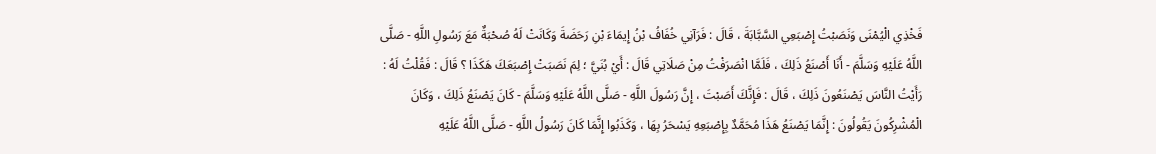فَخْذِي الْيُمْنَى وَنَصَبْتُ إِصْبَعِي السَّبَّابَةَ ، قَالَ : فَرَآنِي خُفَافُ بْنُ إِيمَاءَ بْنِ رَحَضَةَ وَكَانَتْ لَهُ صُحْبَةٌ مَعَ رَسُولِ اللَّهِ - صَلَّى اللَّهُ عَلَيْهِ وَسَلَّمَ - أَنَا أَصْنَعُ ذَلِكَ ، فَلَمَّا انْصَرَفْتُ مِنْ صَلَاتِي قَالَ : أَيْ بُنَيَّ ؛ لِمَ نَصَبَتْ إِصْبَعَكَ هَكَذَا ؟ قَالَ : فَقُلْتُ لَهُ : رَأَيْتُ النَّاسَ يَصْنَعُونَ ذَلِكَ ، قَالَ : فَإِنَّكَ أَصَبْتَ ، إِنَّ رَسُولَ اللَّهِ - صَلَّى اللَّهُ عَلَيْهِ وَسَلَّمَ - كَانَ يَصْنَعُ ذَلِكَ ، وَكَانَ الْمُشْرِكُونَ يَقُولُونَ : إِنَّمَا يَصْنَعُ هَذَا مُحَمَّدٌ بِإِصْبَعِهِ يَسْحَرُ بِهَا ، وَكَذَبُوا إِنَّمَا كَانَ رَسُولُ اللَّهِ - صَلَّى اللَّهُ عَلَيْهِ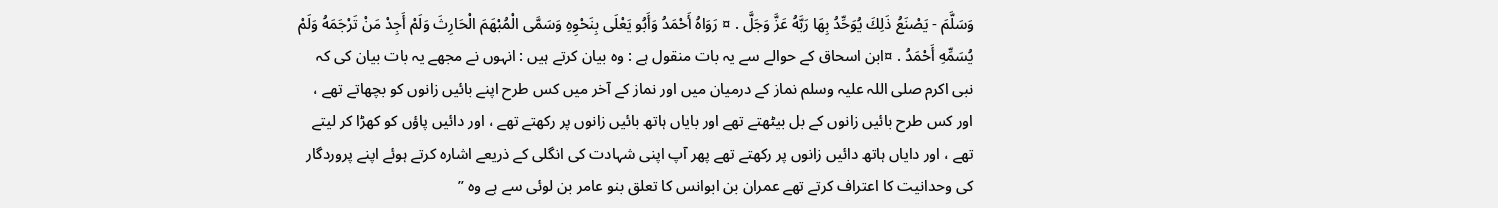وَسَلَّمَ - يَصْنَعُ ذَلِكَ يُوَحِّدُ بِهَا رَبَّهُ عَزَّ وَجَلَّ . ¤ رَوَاهُ أَحْمَدُ وَأَبُو يَعْلَى بِنَحْوِهِ وَسَمَّى الْمُبْهَمَ الْحَارِثَ وَلَمْ أَجِدْ مَنْ تَرْجَمَهُ وَلَمْ يُسَمِّهِ أَحْمَدُ . ¤ابن اسحاق کے حوالے سے یہ بات منقول ہے : وہ بیان کرتے ہیں : انہوں نے مجھے یہ بات بیان کی کہ نبی اکرم صلی اللہ علیہ وسلم نماز کے درمیان میں اور نماز کے آخر میں کس طرح اپنے بائیں زانوں کو بچھاتے تھے ، اور کس طرح بائیں زانوں کے بل بیٹھتے تھے اور بایاں ہاتھ بائیں زانوں پر رکھتے تھے ، اور دائیں پاؤں کو کھڑا کر لیتے تھے ، اور دایاں ہاتھ دائیں زانوں پر رکھتے تھے پھر آپ اپنی شہادت کی انگلی کے ذریعے اشارہ کرتے ہوئے اپنے پروردگار کی وحدانیت کا اعتراف کرتے تھے عمران بن ابوانس کا تعلق بنو عامر بن لوئی سے ہے وہ ”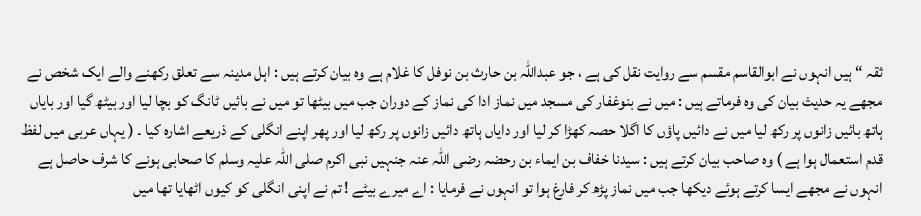ثقہ “ ہیں انہوں نے ابوالقاسم مقسم سے روایت نقل کی ہے ، جو عبداللہ بن حارث بن نوفل کا غلام ہے وہ بیان کرتے ہیں : اہل مدینہ سے تعلق رکھنے والے ایک شخص نے مجھے یہ حدیث بیان کی وہ فرماتے ہیں : میں نے بنوغفار کی مسجد میں نماز ادا کی نماز کے دوران جب میں بیٹھا تو میں نے بائیں ٹانگ کو بچا لیا اور بیٹھ گیا اور بایاں ہاتھ بائیں زانوں پر رکھ لیا میں نے دائیں پاؤں کا اگلا حصہ کھڑا کر لیا اور دایاں ہاتھ دائیں زانوں پر رکھ لیا اور پھر اپنے انگلی کے ذریعے اشارہ کیا ۔ ( یہاں عربی میں لفظ قدم استعمال ہوا ہے ) وہ صاحب بیان کرتے ہیں : سیدنا خفاف بن ایماء بن رحضہ رضی اللہ عنہ جنہیں نبی اکرم صلی اللہ علیہ وسلم کا صحابی ہونے کا شرف حاصل ہے انہوں نے مجھے ایسا کرتے ہوئے دیکھا جب میں نماز پڑھ کر فارغ ہوا تو انہوں نے فرمایا : اے میرے بیٹے ! تم نے اپنی انگلی کو کیوں اٹھایا تھا میں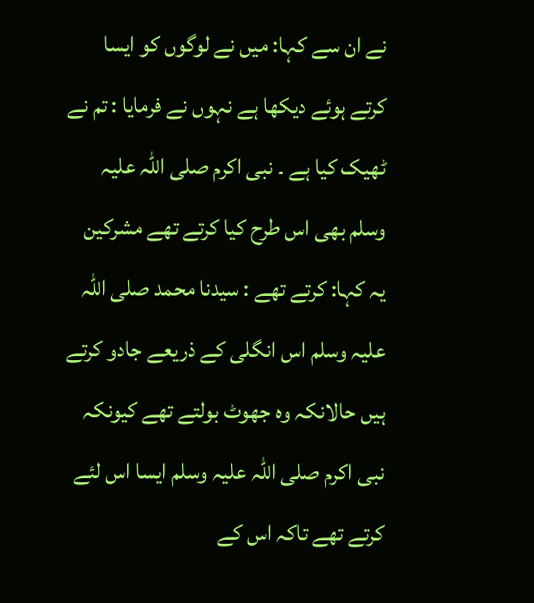نے ان سے کہا: میں نے لوگوں کو ایسا کرتے ہوئے دیکھا ہے نہوں نے فرمایا : تم نے ٹھیک کیا ہے ۔ نبی اکرم صلی اللہ علیہ وسلم بھی اس طرح کیا کرتے تھے مشرکین یہ کہا: کرتے تھے : سیدنا محمد صلی اللہ علیہ وسلم اس انگلی کے ذریعے جادو کرتے ہیں حالانکہ وہ جھوٹ بولتے تھے کیونکہ نبی اکرم صلی اللہ علیہ وسلم ایسا اس لئے کرتے تھے تاکہ اس کے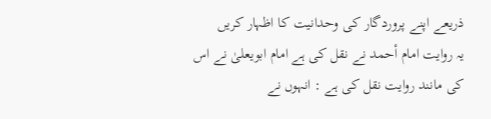ذریعے اپنے پروردگار کی وحدانیت کا اظہار کریں
یہ روایت امام أحمد نے نقل کی ہے امام ابویعلیٰ نے اس کی مانند روایت نقل کی ہے : انہوں نے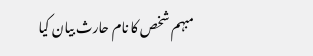مبہم شخص کا نام حارث بیان کیا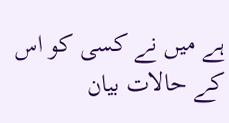ہے میں نے کسی کو اس کے حالات بیان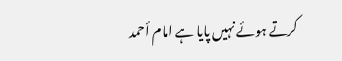کرتے ہوئے نہیں پایا ہے امام أحمد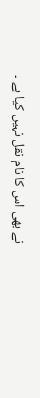نے بھی اس کا نام نقل نہیں کیا ہے ۔